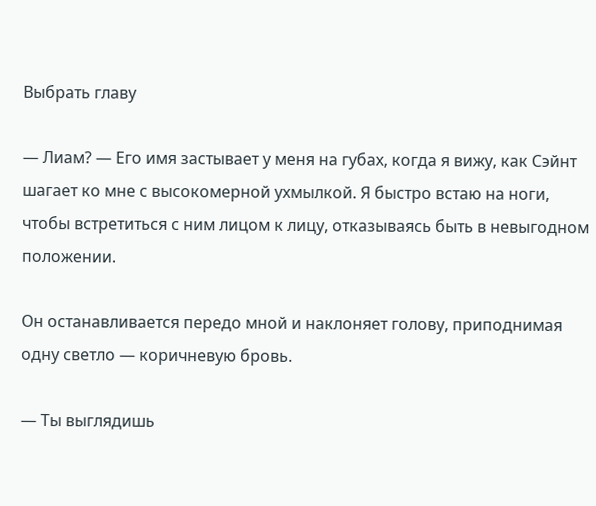Выбрать главу

— Лиам? — Его имя застывает у меня на губах, когда я вижу, как Сэйнт шагает ко мне с высокомерной ухмылкой. Я быстро встаю на ноги, чтобы встретиться с ним лицом к лицу, отказываясь быть в невыгодном положении.

Он останавливается передо мной и наклоняет голову, приподнимая одну светло — коричневую бровь.

— Ты выглядишь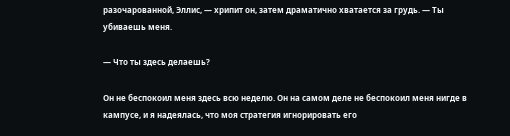разочарованной, Эллис, — хрипит он, затем драматично хватается за грудь. — Ты убиваешь меня.

— Что ты здесь делаешь?

Он не беспокоил меня здесь всю неделю. Он на самом деле не беспокоил меня нигде в кампусе, и я надеялась, что моя стратегия игнорировать его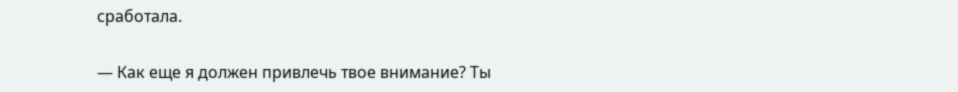сработала.

— Как еще я должен привлечь твое внимание? Ты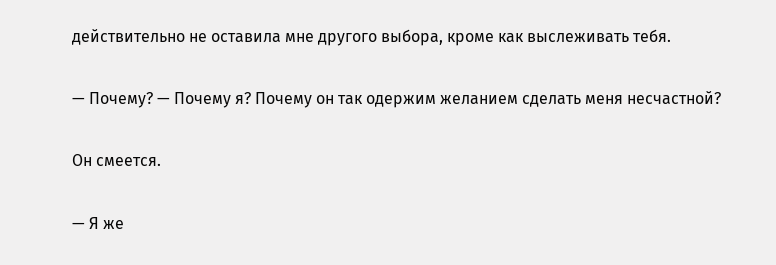действительно не оставила мне другого выбора, кроме как выслеживать тебя.

— Почему? — Почему я? Почему он так одержим желанием сделать меня несчастной?

Он смеется.

— Я же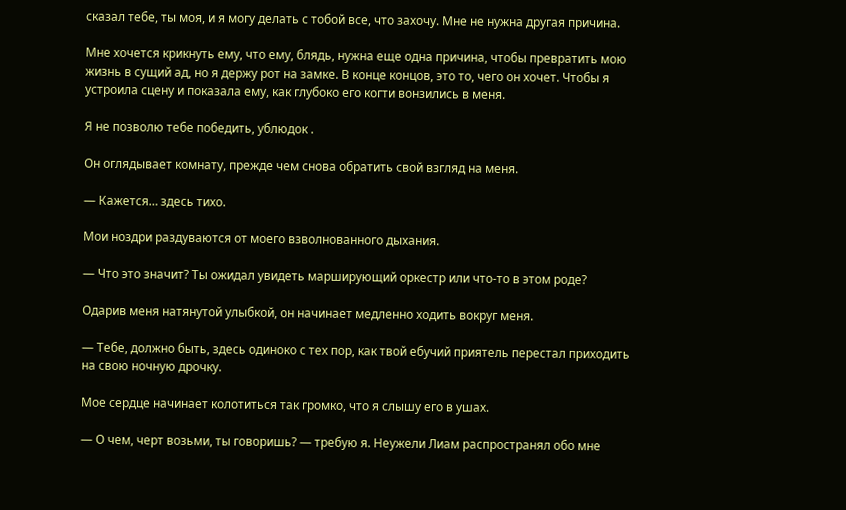сказал тебе, ты моя, и я могу делать с тобой все, что захочу. Мне не нужна другая причина.

Мне хочется крикнуть ему, что ему, блядь, нужна еще одна причина, чтобы превратить мою жизнь в сущий ад, но я держу рот на замке. В конце концов, это то, чего он хочет. Чтобы я устроила сцену и показала ему, как глубоко его когти вонзились в меня.

Я не позволю тебе победить, ублюдок .

Он оглядывает комнату, прежде чем снова обратить свой взгляд на меня.

— Кажется… здесь тихо.

Мои ноздри раздуваются от моего взволнованного дыхания.

— Что это значит? Ты ожидал увидеть марширующий оркестр или что-то в этом роде?

Одарив меня натянутой улыбкой, он начинает медленно ходить вокруг меня.

— Тебе, должно быть, здесь одиноко с тех пор, как твой ебучий приятель перестал приходить на свою ночную дрочку.

Мое сердце начинает колотиться так громко, что я слышу его в ушах.

— О чем, черт возьми, ты говоришь? — требую я. Неужели Лиам распространял обо мне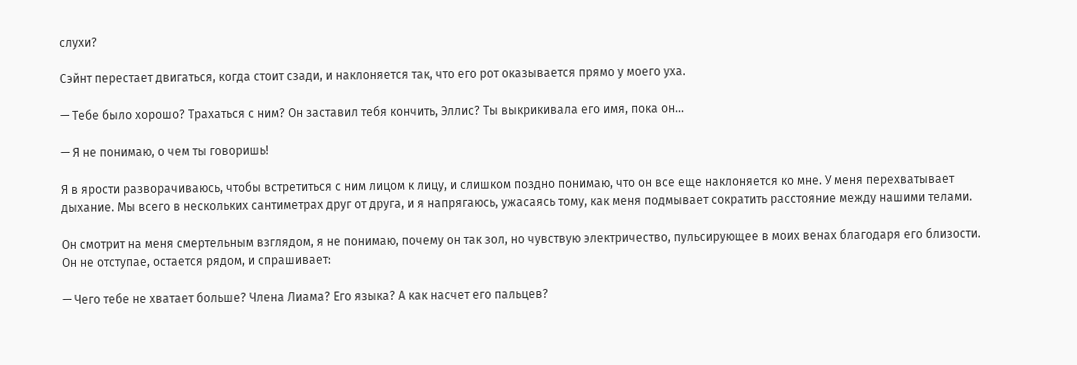слухи?

Сэйнт перестает двигаться, когда стоит сзади, и наклоняется так, что его рот оказывается прямо у моего уха.

— Тебе было хорошо? Трахаться с ним? Он заставил тебя кончить, Эллис? Ты выкрикивала его имя, пока он…

— Я не понимаю, о чем ты говоришь!

Я в ярости разворачиваюсь, чтобы встретиться с ним лицом к лицу, и слишком поздно понимаю, что он все еще наклоняется ко мне. У меня перехватывает дыхание. Мы всего в нескольких сантиметрах друг от друга, и я напрягаюсь, ужасаясь тому, как меня подмывает сократить расстояние между нашими телами.

Он смотрит на меня смертельным взглядом, я не понимаю, почему он так зол, но чувствую электричество, пульсирующее в моих венах благодаря его близости. Он не отступае, остается рядом, и спрашивает:

— Чего тебе не хватает больше? Члена Лиама? Его языка? А как насчет его пальцев?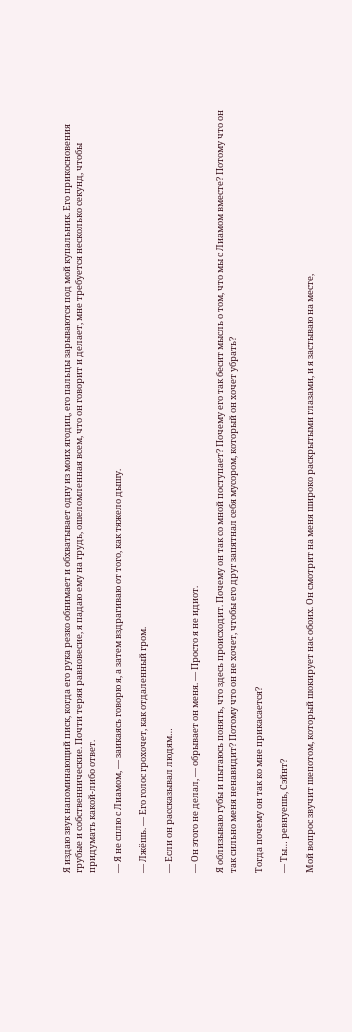Я издаю звук напоминающий писк, когда его рука резко обнимает и обхватывает одну из моих ягодиц, его пальцы зарываются под мой купальник. Его прикосновения грубые и собственнические. Почти теряя равновесие, я падаю ему на грудь, ошеломленная всем, что он говорит и делает, мне требуется несколько секунд, чтобы придумать какой-либо ответ.

— Я не сплю с Лиамом, — заикаясь говорю я, а затем вздрагиваю от того, как тяжело дышу.

— Лжёшь. — Его голос грохочет, как отдаленный гром.

— Если он рассказывал людям…

— Он этого не делал, — обрывает он меня. — Просто я не идиот.

Я облизываю губы и пытаюсь понять, что здесь происходит. Почему он так со мной поступает? Почему его так бесит мысль о том, что мы с Лиамом вместе? Потому что он так сильно меня ненавидит? Потому что он не хочет, чтобы его друг запятнал себя мусором, который он хочет убрать?

Тогда почему он так ко мне прикасается?

— Ты… ревнуешь, Сэйнт?

Мой вопрос звучит шепотом, который шокирует нас обоих. Он смотрит на меня широко раскрытыми глазами, и я застываю на месте,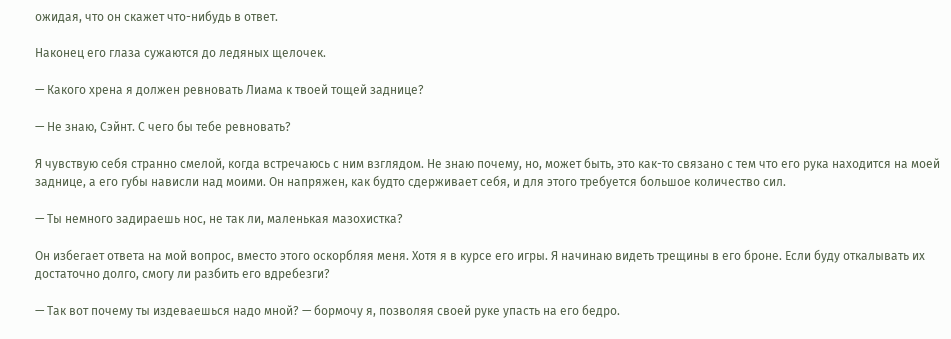ожидая, что он скажет что-нибудь в ответ.

Наконец его глаза сужаются до ледяных щелочек.

— Какого хрена я должен ревновать Лиама к твоей тощей заднице?

— Не знаю, Сэйнт. С чего бы тебе ревновать?

Я чувствую себя странно смелой, когда встречаюсь с ним взглядом. Не знаю почему, но, может быть, это как-то связано с тем что его рука находится на моей заднице, а его губы нависли над моими. Он напряжен, как будто сдерживает себя, и для этого требуется большое количество сил.

— Ты немного задираешь нос, не так ли, маленькая мазохистка?

Он избегает ответа на мой вопрос, вместо этого оскорбляя меня. Хотя я в курсе его игры. Я начинаю видеть трещины в его броне. Если буду откалывать их достаточно долго, смогу ли разбить его вдребезги?

— Так вот почему ты издеваешься надо мной? — бормочу я, позволяя своей руке упасть на его бедро.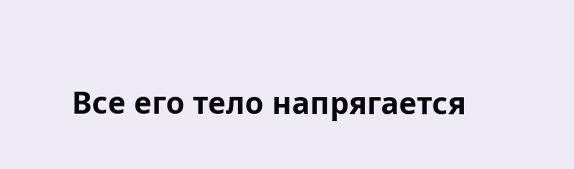Все его тело напрягается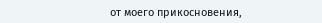от моего прикосновения,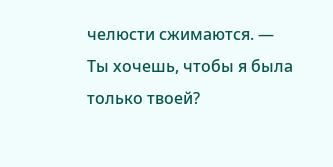челюсти сжимаются. — Ты хочешь, чтобы я была только твоей?